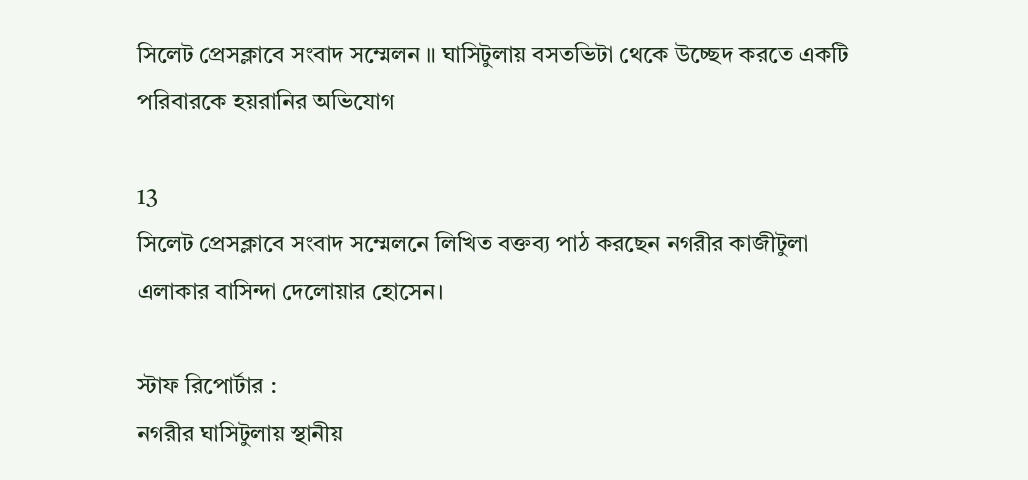সিলেট প্রেসক্লাবে সংবাদ সম্মেলন ॥ ঘাসিটুলায় বসতভিটা থেকে উচ্ছেদ করতে একটি পরিবারকে হয়রানির অভিযোগ

13
সিলেট প্রেসক্লাবে সংবাদ সম্মেলনে লিখিত বক্তব্য পাঠ করছেন নগরীর কাজীটুলা এলাকার বাসিন্দা দেলোয়ার হোসেন।

স্টাফ রিপোর্টার :
নগরীর ঘাসিটুলায় স্থানীয়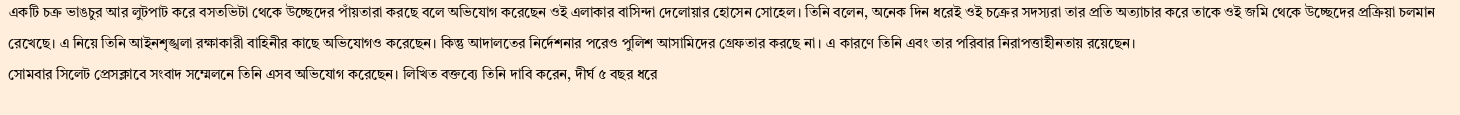একটি চক্র ভাঙচুর আর লুটপাট করে বসতভিটা থেকে উচ্ছেদের পাঁয়তারা করছে বলে অভিযোগ করেছেন ওই এলাকার বাসিন্দা দেলোয়ার হোসেন সোহেল। তিনি বলেন, অনেক দিন ধরেই ওই চক্রের সদস্যরা তার প্রতি অত্যাচার করে তাকে ওই জমি থেকে উচ্ছেদের প্রক্রিয়া চলমান রেখেছে। এ নিয়ে তিনি আইনশৃঙ্খলা রক্ষাকারী বাহিনীর কাছে অভিযোগও করেছেন। কিন্তু আদালতের নির্দেশনার পরেও পুলিশ আসামিদের গ্রেফতার করছে না। এ কারণে তিনি এবং তার পরিবার নিরাপত্তাহীনতায় রয়েছেন।
সোমবার সিলেট প্রেসক্লাবে সংবাদ সম্মেলনে তিনি এসব অভিযোগ করেছেন। লিখিত বক্তব্যে তিনি দাবি করেন, দীর্ঘ ৫ বছর ধরে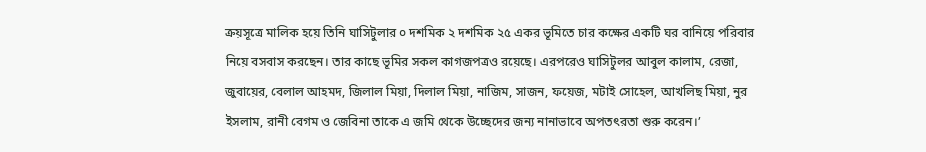ক্রয়সূত্রে মালিক হয়ে তিনি ঘাসিটুলার ০ দশমিক ২ দশমিক ২৫ একর ভূমিতে চার কক্ষের একটি ঘর বানিয়ে পরিবার নিয়ে বসবাস করছেন। তার কাছে ভূমির সকল কাগজপত্রও রয়েছে। এরপরেও ঘাসিটুলর আবুল কালাম, রেজা, জুবায়ের, বেলাল আহমদ, জিলাল মিয়া, দিলাল মিয়া, নাজিম, সাজন, ফয়েজ, মটাই সোহেল, আখলিছ মিয়া, নুর ইসলাম, রানী বেগম ও জেবিনা তাকে এ জমি থেকে উচ্ছেদের জন্য নানাভাবে অপতৎরতা শুরু করেন।’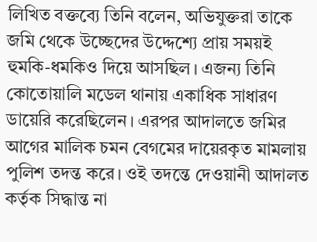লিখিত বক্তব্যে তিনি বলেন, অভিযুক্তরা তাকে জমি থেকে উচ্ছেদের উদ্দেশ্যে প্রায় সময়ই হুমকি-ধমকিও দিয়ে আসছিল। এজন্য তিনি কোতোয়ালি মডেল থানায় একাধিক সাধারণ ডায়েরি করেছিলেন। এরপর আদালতে জমির আগের মালিক চমন বেগমের দায়েরকৃত মামলায় পুলিশ তদন্ত করে। ওই তদন্তে দেওয়ানী আদালত কর্তৃক সিদ্ধান্ত না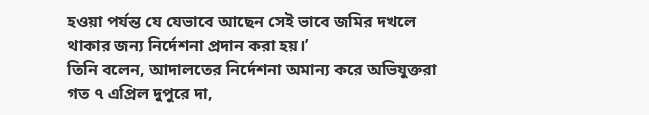হওয়া পর্যন্ত যে যেভাবে আছেন সেই ভাবে জমির দখলে থাকার জন্য নির্দেশনা প্রদান করা হয়।’
তিনি বলেন, আদালতের নির্দেশনা অমান্য করে অভিযুক্তরা গত ৭ এপ্রিল দুপুরে দা,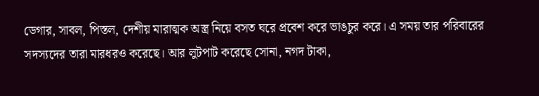ডেগার, সাবল, পিস্তল, দেশীয় মারাত্মক অস্ত্র নিয়ে বসত ঘরে প্রবেশ করে ভাঙচুর করে। এ সময় তার পরিবারের সদস্যদের তারা মারধরও করেছে। আর লুটপাট করেছে সোনা, নগদ টাকা,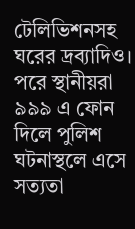টেলিভিশনসহ ঘরের দ্রব্যাদিও। পরে স্থানীয়রা ৯৯৯ এ ফোন দিলে পুলিশ ঘটনাস্থলে এসে সত্যতা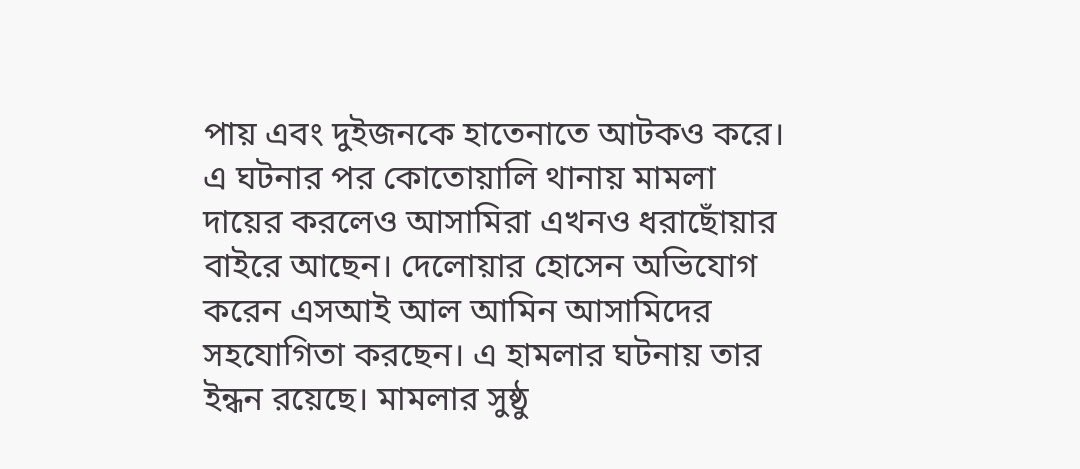পায় এবং দুইজনকে হাতেনাতে আটকও করে। এ ঘটনার পর কোতোয়ালি থানায় মামলা দায়ের করলেও আসামিরা এখনও ধরাছোঁয়ার বাইরে আছেন। দেলোয়ার হোসেন অভিযোগ করেন এসআই আল আমিন আসামিদের সহযোগিতা করছেন। এ হামলার ঘটনায় তার ইন্ধন রয়েছে। মামলার সুষ্ঠু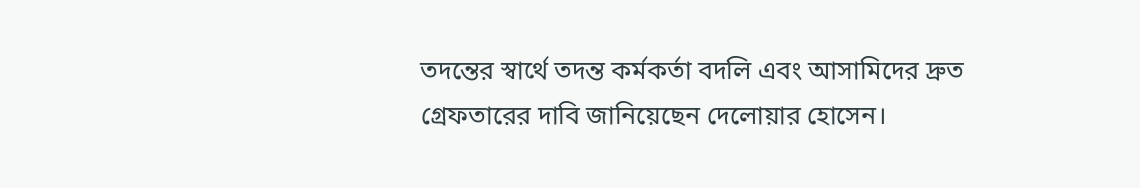তদন্তের স্বার্থে তদন্ত কর্মকর্তা বদলি এবং আসামিদের দ্রুত গ্রেফতারের দাবি জানিয়েছেন দেলোয়ার হোসেন।